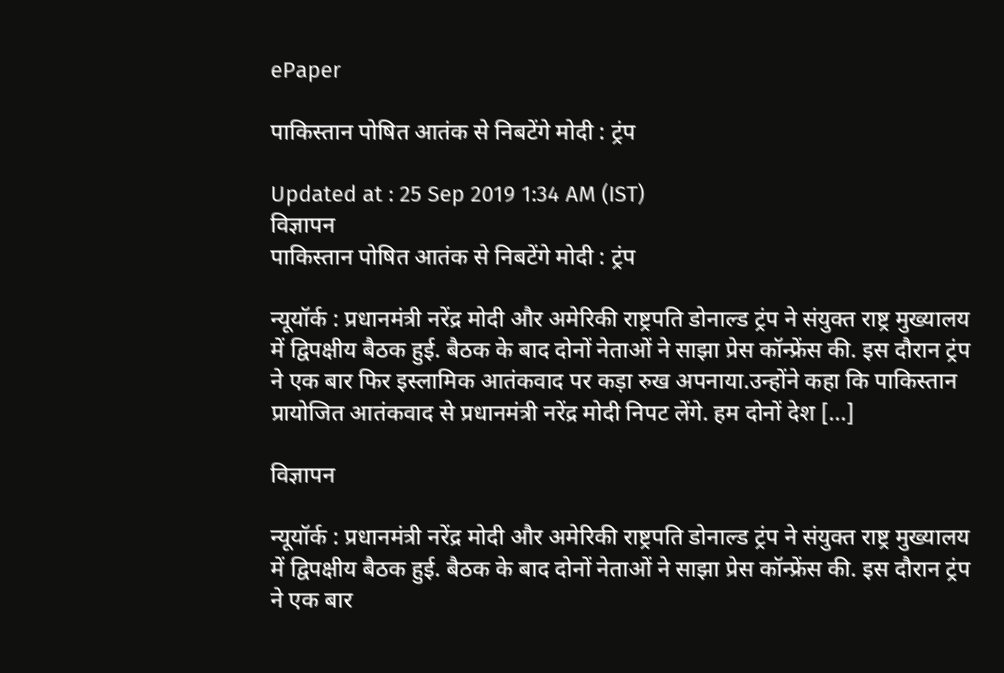ePaper

पाकिस्तान पोषित आतंक से निबटेंगे मोदी : ट्रंप

Updated at : 25 Sep 2019 1:34 AM (IST)
विज्ञापन
पाकिस्तान पोषित आतंक से निबटेंगे मोदी : ट्रंप

न्यूयॉर्क : प्रधानमंत्री नरेंद्र मोदी और अमेरिकी राष्ट्रपति डोनाल्ड ट्रंप ने संयुक्त राष्ट्र मुख्यालय में द्विपक्षीय बैठक हुई. बैठक के बाद दोनों नेताओं ने साझा प्रेस कॉन्फ्रेंस की. इस दौरान ट्रंप ने एक बार फिर इस्लामिक आतंकवाद पर कड़ा रुख अपनाया.उन्होंने कहा कि पाकिस्तान प्रायोजित आतंकवाद से प्रधानमंत्री नरेंद्र मोदी निपट लेंगे. हम दोनों देश […]

विज्ञापन

न्यूयॉर्क : प्रधानमंत्री नरेंद्र मोदी और अमेरिकी राष्ट्रपति डोनाल्ड ट्रंप ने संयुक्त राष्ट्र मुख्यालय में द्विपक्षीय बैठक हुई. बैठक के बाद दोनों नेताओं ने साझा प्रेस कॉन्फ्रेंस की. इस दौरान ट्रंप ने एक बार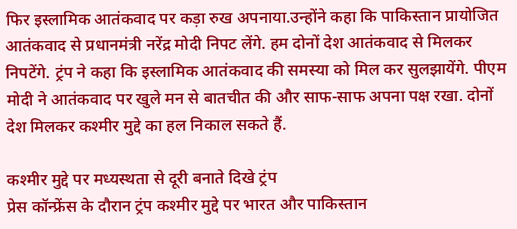फिर इस्लामिक आतंकवाद पर कड़ा रुख अपनाया.उन्होंने कहा कि पाकिस्तान प्रायोजित आतंकवाद से प्रधानमंत्री नरेंद्र मोदी निपट लेंगे. हम दोनों देश आतंकवाद से मिलकर निपटेंगे. ट्रंप ने कहा कि इस्लामिक आतंकवाद की समस्या को मिल कर सुलझायेंगे. पीएम मोदी ने आतंकवाद पर खुले मन से बातचीत की और साफ-साफ अपना पक्ष रखा. दोनों देश मिलकर कश्मीर मुद्दे का हल निकाल सकते हैं.

कश्मीर मुद्दे पर मध्यस्थता से दूरी बनाते दिखे ट्रंप
प्रेस कॉन्फ्रेंस के दौरान ट्रंप कश्मीर मुद्दे पर भारत और पाकिस्तान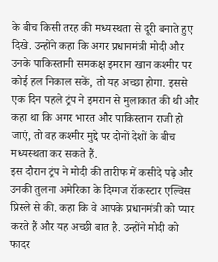के बीच किसी तरह की मध्यस्थता से दूरी बनाते हुए दिखे. उन्होंने कहा कि अगर प्रधानमंत्री मोदी और उनके पाकिस्तानी समकक्ष इमरान खान कश्मीर पर कोई हल निकाल सकें, तो यह अच्छा होगा. इससे एक दिन पहले ट्रंप ने इमरान से मुलाकात की थी और कहा था कि अगर भारत और पाकिस्तान राजी हो जाएं, तो वह कश्मीर मुद्दे पर दोनों देशों के बीच मध्यस्थता कर सकते हैं.
इस दौरान ट्रंप ने मोदी की तारीफ में कसीदे पढ़े और उनकी तुलना अमेरिका के दिग्गज रॉकस्टार एल्विस प्रिस्ले से की. कहा कि वे आपके प्रधानमंत्री को प्यार करते हैं और यह अच्छी बात है. उन्होंने मोदी को फादर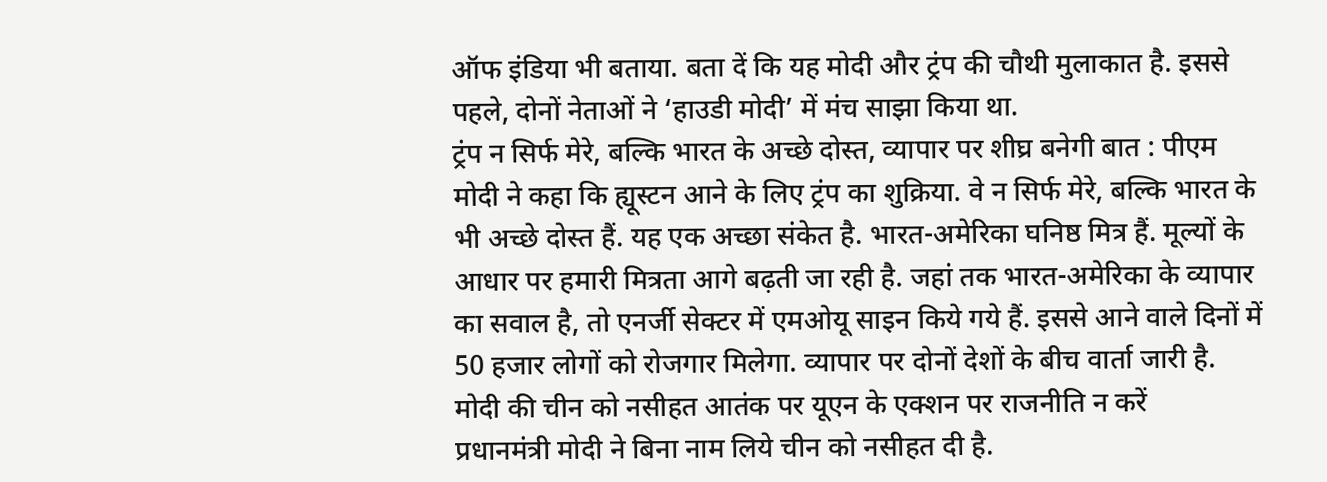ऑफ इंडिया भी बताया. बता दें कि यह मोदी और ट्रंप की चौथी मुलाकात है. इससे पहले, दोनों नेताओं ने ‘हाउडी मोदी’ में मंच साझा किया था.
ट्रंप न सिर्फ मेरे, बल्कि भारत के अच्छे दोस्त, व्यापार पर शीघ्र बनेगी बात : पीएम
मोदी ने कहा कि ह्यूस्टन आने के लिए ट्रंप का शुक्रिया. वे न सिर्फ मेरे, बल्कि भारत के भी अच्छे दोस्त हैं. यह एक अच्छा संकेत है. भारत-अमेरिका घनिष्ठ मित्र हैं. मूल्यों के आधार पर हमारी मित्रता आगे बढ़ती जा रही है. जहां तक भारत-अमेरिका के व्यापार का सवाल है, तो एनर्जी सेक्टर में एमओयू साइन किये गये हैं. इससे आने वाले दिनों में 50 हजार लोगों को रोजगार मिलेगा. व्यापार पर दोनों देशों के बीच वार्ता जारी है.
मोदी की चीन को नसीहत आतंक पर यूएन के एक्शन पर राजनीति न करें
प्रधानमंत्री मोदी ने बिना नाम लिये चीन को नसीहत दी है.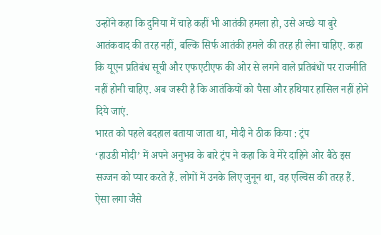उन्होंने कहा कि दुनिया में चाहे कहीं भी आतंकी हमला हो, उसे अच्छे या बुरे आतंकवाद की तरह नहीं, बल्कि सिर्फ आतंकी हमले की तरह ही लेना चाहिए. कहा कि यूएन प्रतिबंध सूची और एफएटीएफ की ओर से लगने वाले प्रतिबंधों पर राजनीति नहीं होनी चाहिए. अब जरूरी है कि आतंकियों को पैसा और हथियार हासिल नहीं होने दिये जाएं.
भारत को पहले बदहाल बताया जाता था, मोदी ने ठीक किया : ट्रंप
‘हाउडी मोदी’ में अपने अनुभव के बारे ट्रंप ने कहा कि वे मेरे दाहिने ओर बैठे इस सज्जन को प्यार करते हैं. लोगों में उनके लिए जुनून था, वह एल्विस की तरह हैं. ऐसा लगा जैसे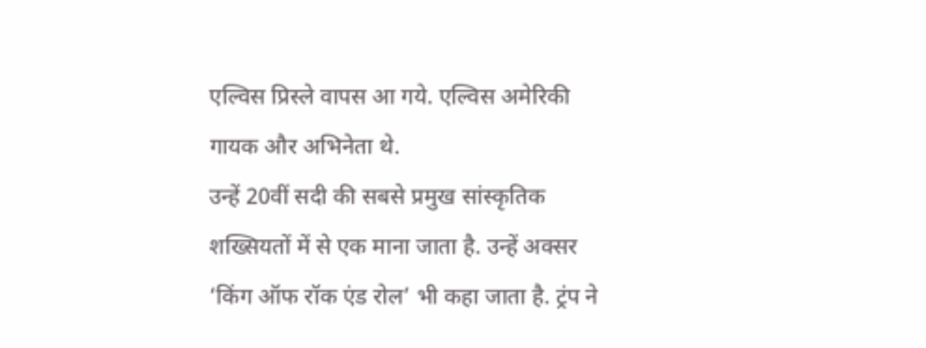एल्विस प्रिस्ले वापस आ गये. एल्विस अमेरिकी गायक और अभिनेता थे.
उन्हें 20वीं सदी की सबसे प्रमुख सांस्कृतिक शख्सियतों में से एक माना जाता है. उन्हें अक्सर ‘किंग ऑफ रॉक एंड रोल’ भी कहा जाता है. ट्रंप ने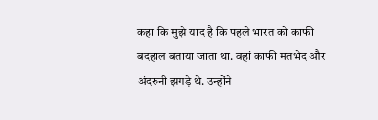कहा कि मुझे याद है कि पहले भारत को काफी बदहाल बताया जाता था. वहां काफी मतभेद और अंदरुनी झगड़े थे. उन्होंने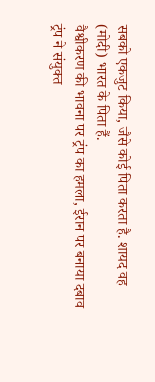सबको एकजुट किया, जैसे कोई पिता करता है. शायद वह (मोदी) भारत के पिता हैं.
वैश्वीकरण की भावना पर ट्रंप का हमला, ईरान पर बनाया दबाव
ट्रंप ने संयुक्त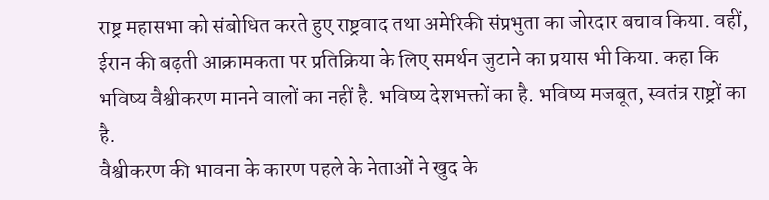राष्ट्र महासभा को संबोधित करते हुए राष्ट्रवाद तथा अमेरिकी संप्रभुता का जोरदार बचाव किया. वहीं, ईरान की बढ़ती आक्रामकता पर प्रतिक्रिया के लिए समर्थन जुटाने का प्रयास भी किया. कहा कि भविष्य वैश्वीकरण मानने वालों का नहीं है. भविष्य देशभक्तों का है. भविष्य मजबूत, स्वतंत्र राष्ट्रों का है.
वैश्वीकरण की भावना के कारण पहले के नेताओं ने खुद के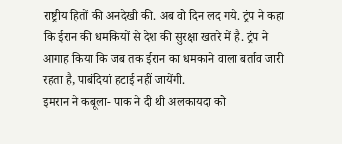राष्ट्रीय हितों की अनदेखी की. अब वो दिन लद गये. ट्रंप ने कहा कि ईरान की धमकियों से देश की सुरक्षा खतरे में है. ट्रंप ने आगाह किया कि जब तक ईरान का धमकाने वाला बर्ताव जारी रहता है, पाबंदियां हटाई नहीं जायेंगी.
इमरान ने कबूला- पाक ने दी थी अलकायदा को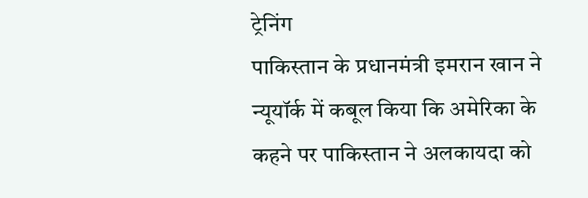ट्रेनिंग
पाकिस्तान के प्रधानमंत्री इमरान खान ने न्यूयॉर्क में कबूल किया कि अमेरिका के कहने पर पाकिस्तान ने अलकायदा को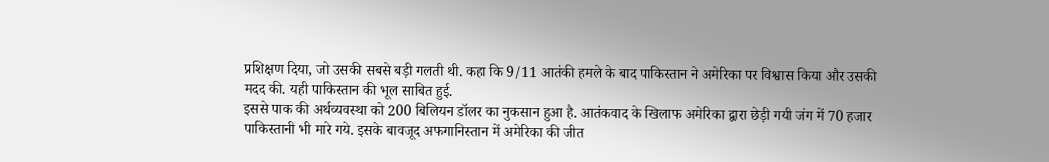प्रशिक्षण दिया, जो उसकी सबसे बड़ी गलती थी. कहा कि 9/11 आतंकी हमले के बाद पाकिस्तान ने अमेरिका पर विश्वास किया और उसकी मदद की. यही पाकिस्तान की भूल साबित हुई.
इससे पाक की अर्थव्यवस्था को 200 बिलियन डॉलर का नुकसान हुआ है. आतंकवाद के खिलाफ अमेरिका द्वारा छेड़ी गयी जंग में 70 हजार पाकिस्तानी भी मारे गये. इसके बावजूद अफगानिस्तान में अमेरिका की जीत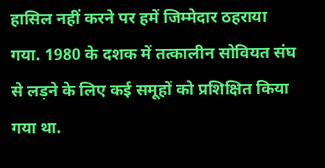हासिल नहीं करने पर हमें जिम्मेदार ठहराया गया. 1980 के दशक में तत्कालीन सोवियत संघ से लड़ने के लिए कई समूहों को प्रशिक्षित किया गया था.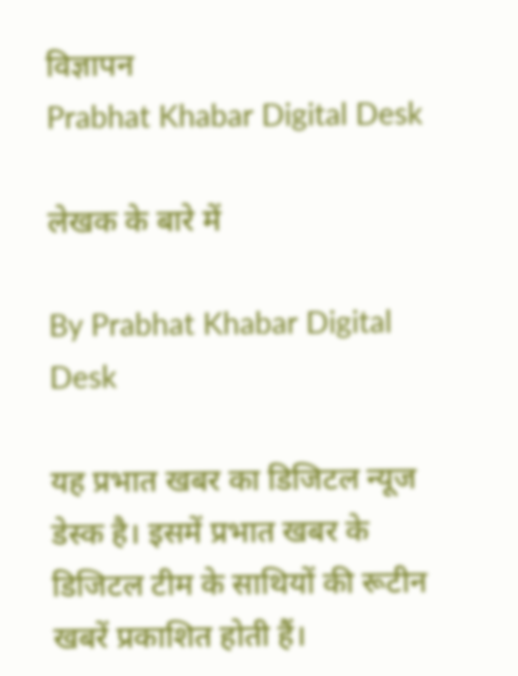विज्ञापन
Prabhat Khabar Digital Desk

लेखक के बारे में

By Prabhat Khabar Digital Desk

यह प्रभात खबर का डिजिटल न्यूज डेस्क है। इसमें प्रभात खबर के डिजिटल टीम के साथियों की रूटीन खबरें प्रकाशित होती हैं।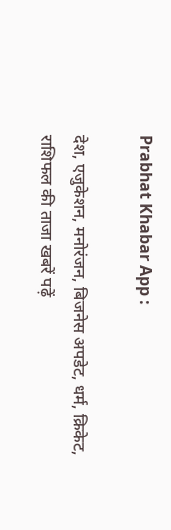Prabhat Khabar App :

देश, एजुकेशन, मनोरंजन, बिजनेस अपडेट, धर्म, क्रिकेट, राशिफल की ताजा खबरें पढ़ें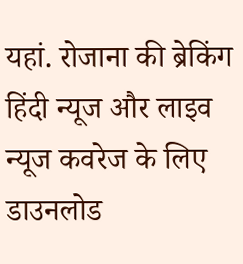यहां. रोजाना की ब्रेकिंग हिंदी न्यूज और लाइव न्यूज कवरेज के लिए डाउनलोड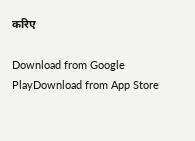करिए

Download from Google PlayDownload from App Store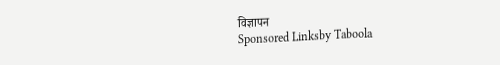विज्ञापन
Sponsored Linksby Taboola